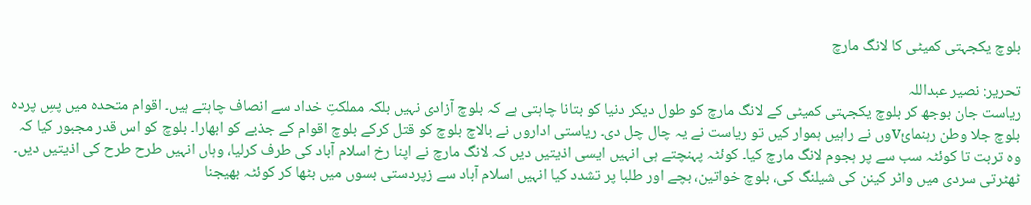بلوچ یکجہتی کمیٹی کا لانگ مارچ

تحریر: نصیر عبداللہ
ریاست جان بوجھ کر بلوچ یکجہتی کمیٹی کے لانگ مارچ کو طول دیکر دنیا کو بتانا چاہتی ہے کہ بلوچ آزادی نہیں بلکہ مملکتِ خداد سے انصاف چاہتے ہیں۔ اقوام متحدہ میں پسِ پردہ بلوچ جلا وطن رہنمائvوں نے راہیں ہموار کیں تو ریاست نے یہ چال چل دی۔ ریاستی اداروں نے بالاچ بلوچ کو قتل کرکے بلوچ اقوام کے جذبے کو ابھارا۔ بلوچ کو اس قدر مجبور کیا کہ وہ تربت تا کوئٹہ سب سے پر ہجوم لانگ مارچ کیا۔ کوئٹہ پہنچتے ہی انہیں ایسی اذیتیں دیں کہ لانگ مارچ نے اپنا رخ اسلام آباد کی طرف کرلیا، وہاں انہیں طرح طرح کی اذیتیں دیں۔ ٹھٹرتی سردی میں واٹر کینن کی شیلنگ کی، بلوچ خواتین، بچے اور طلبا پر تشدد کیا انہیں اسلام آباد سے زپردستی بسوں میں بٹھا کر کوئٹہ بھیجنا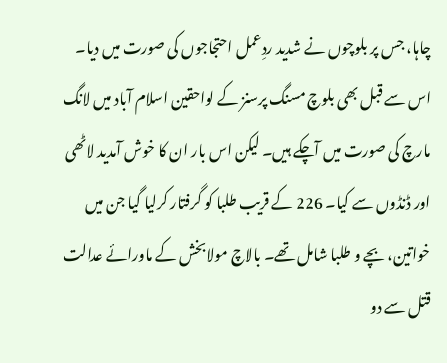چاہا، جس پر بلوچوں نے شدید ردِعمل احتجاجوں کی صورت میں دیا۔ اس سے قبل بھی بلوچ مسنگ پرسنز کے لواحقین اسلام آباد میں لانگ مارچ کی صورت میں آچکے ہیں۔ لیکن اس بار ان کا خوش آمدید لاٹھی اور ڈنڈوں سے کیا۔ 226 کے قریب طلبا کو گرفتار کرلیا گیا جن میں خواتین، بچے و طلبا شامل تھے۔ بالاچ مولابخش کے ماورائے عدالت قتل سے دو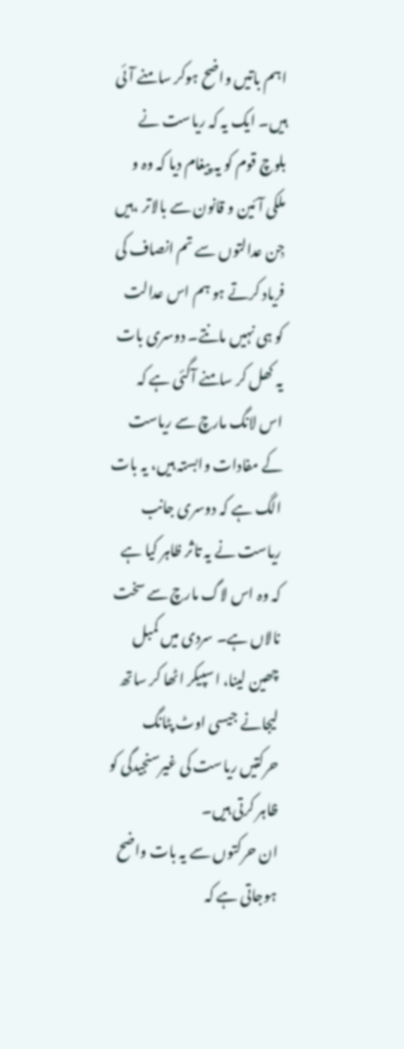اہم باتیں واضح ہوکر سامنے آئی ہیں۔ ایک یہ کہ ریاست نے بلوچ قوم کو یہ پیغام دیا کہ وہ و ملکی آئین و قانون سے بالاتر ،ہیں جِن عدالتوں سے تم انصاف کی فریاد کرتے ہو ہم اس عدالت کو ہی نہیں مانتے۔ دوسری بات یہ کھل کر سامنے آگئی ہے کہ اس لانگ مارچ سے ریاست کے مفادات وابستہ ہیں، یہ بات الگ ہے کہ دوسری جانب ریاست نے یہ تاثر ظاہر کیا ہے کہ وہ اس لاگ مارچ سے سخت نالاں ہے۔ سردی میں کمبل چھین لینا، اسپیکر اٹھا کر ساتھ لیجانے جیسی اوٹ پٹانگ حرکتیں ریاست کی غیرسنجیدگی کو ظاہر کرتی ہیں۔
ان حرکتوں سے یہ بات واضح ہوجاتی ہے کہ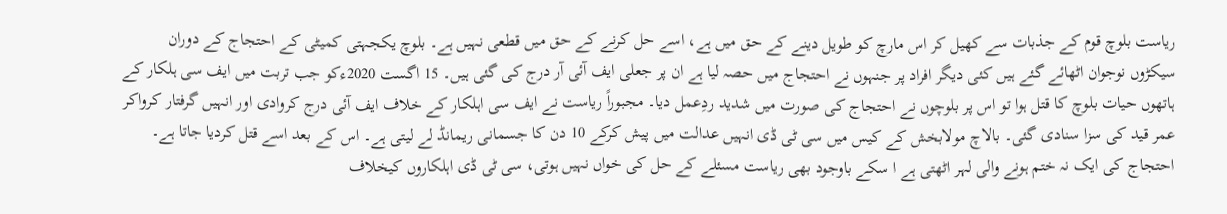ریاست بلوچ قوم کے جذبات سے کھیل کر اس مارچ کو طویل دینے کے حق میں ہے، اسے حل کرنے کے حق میں قطعی نہیں ہے۔ بلوچ یکجہتی کمیٹی کے احتجاج کے دوران سیکڑوں نوجوان اٹھائے گئے ہیں کئی دیگر افراد پر جنہوں نے احتجاج میں حصہ لیا ہے ان پر جعلی ایف آئی آر درج کی گئی ہیں۔ 15 اگست 2020ءکو جب تربت میں ایف سی ہلکار کے ہاتھوں حیات بلوچ کا قتل ہوا تو اس پر بلوچوں نے احتجاج کی صورت میں شدید ردِعمل دیا۔ مجبوراً ریاست نے ایف سی اہلکار کے خلاف ایف آئی درج کروادی اور انہیں گرفتار کرواکر عمر قید کی سزا سنادی گئی۔ بالاچ مولابخش کے کیس میں سی ٹی ڈی انہیں عدالت میں پیش کرکے 10 دن کا جسمانی ریمانڈ لے لیتی ہے۔ اس کے بعد اسے قتل کردیا جاتا ہے۔ احتجاج کی ایک نہ ختم ہونے والی لہر اٹھتی ہے ا سکے باوجود بھی ریاست مسئلے کے حل کی خواں نہیں ہوتی، سی ٹی ڈی اہلکاروں کیخلاف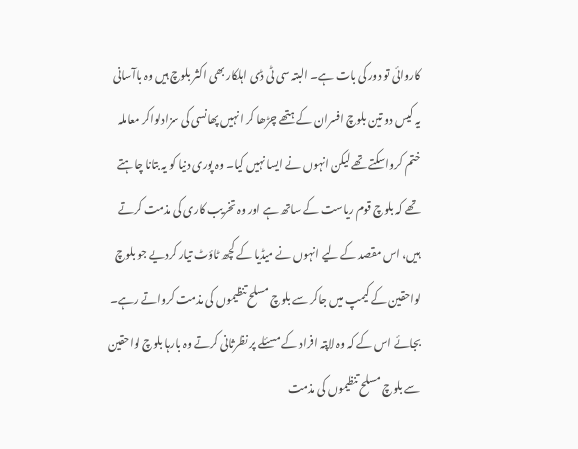کاروائی تو دور کی بات ہے۔ البتہ سی ٹی ڈی اہلکار بھی اکثر بلوچ ہیں وہ باآسانی یہ کیس دو تین بلوچ افسران کے ہتھے چڑھا کر انہیں پھانسی کی سزادلواکر معاملہ ختم کرواسکتے تھے لیکن انہوں نے ایسا نہیں کیا۔ وہ پوری دنیا کو یہ بتانا چاہتے تھے کہ بلوچ قوم ریاست کے ساتھ ہے اور وہ تخریب کاری کی مذمت کرتے ہیں، اس مقصد کے لیے انہوں نے میڈیا کے کچھ ٹاؤٹ تیار کردیے جو بلوچ لواحقین کے کیمپ میں جاکر سے بلوچ مسلح تنظیموں کی مذمت کرواتے رہے۔ بجائے اس کے کہ وہ لاپتہ افراد کے مسئلے پر نظرثانی کرتے وہ بارہا بلوچ لواحقین سے بلوچ مسلح تنظیموں کی مذمت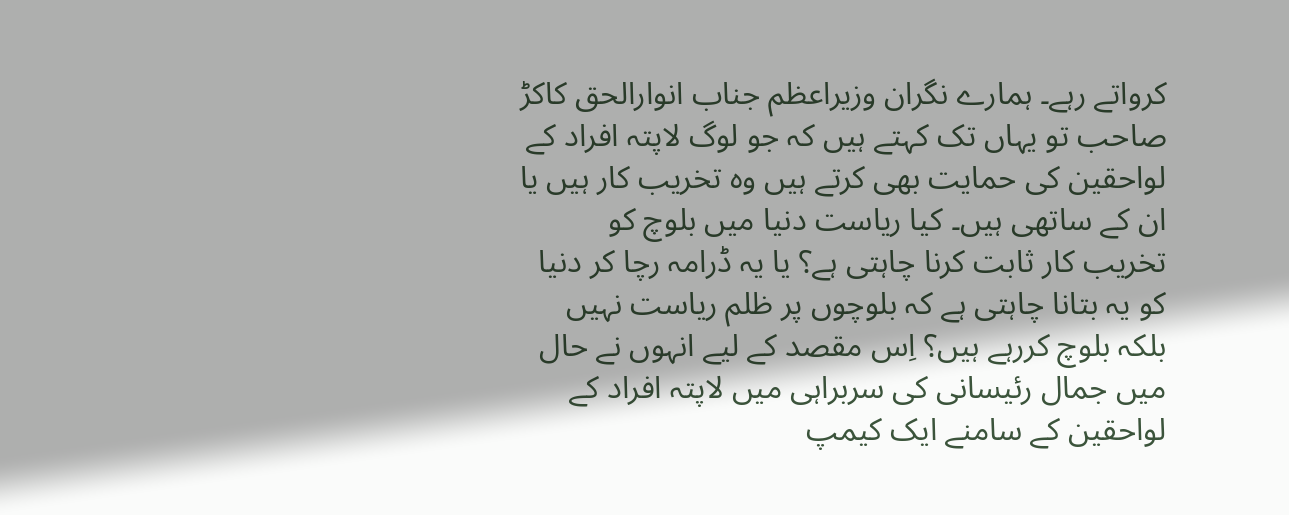کرواتے رہے۔ ہمارے نگران وزیراعظم جناب انوارالحق کاکڑ صاحب تو یہاں تک کہتے ہیں کہ جو لوگ لاپتہ افراد کے لواحقین کی حمایت بھی کرتے ہیں وہ تخریب کار ہیں یا ان کے ساتھی ہیں۔ کیا ریاست دنیا میں بلوچ کو تخریب کار ثابت کرنا چاہتی ہے؟ یا یہ ڈرامہ رچا کر دنیا کو یہ بتانا چاہتی ہے کہ بلوچوں پر ظلم ریاست نہیں بلکہ بلوچ کررہے ہیں؟ اِس مقصد کے لیے انہوں نے حال میں جمال رئیسانی کی سربراہی میں لاپتہ افراد کے لواحقین کے سامنے ایک کیمپ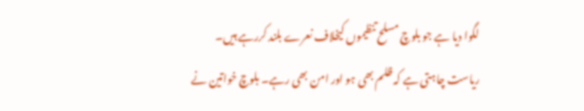لگوا دیا ہے جو بلوچ مسلح تنظیموں کیخلاف نعرے بلند کررہے ہیں۔ ریاست چاہتی ہے کہ ظلم بھی ہو اور امن بھی رہے۔ بلوچ خواتین نے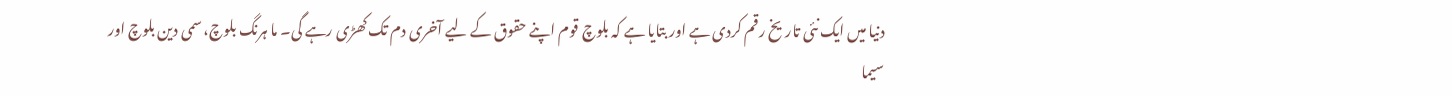دنیا میں ایک نئی تاریخ رقم کردی ہے اور بتایا ہے کہ بلوچ قوم اپنے حقوق کے لیے آخری دم تک کھڑی رہے گی۔ ما ہرنگ بلوچ، سمی دین بلوچ اور سیما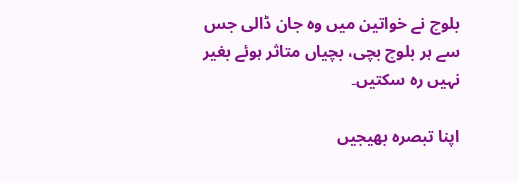بلوچ نے خواتین میں وہ جان ڈالی جس سے ہر بلوچ بچی، بچیاں متاثر ہوئے بغیر نہیں رہ سکتیں۔

اپنا تبصرہ بھیجیں